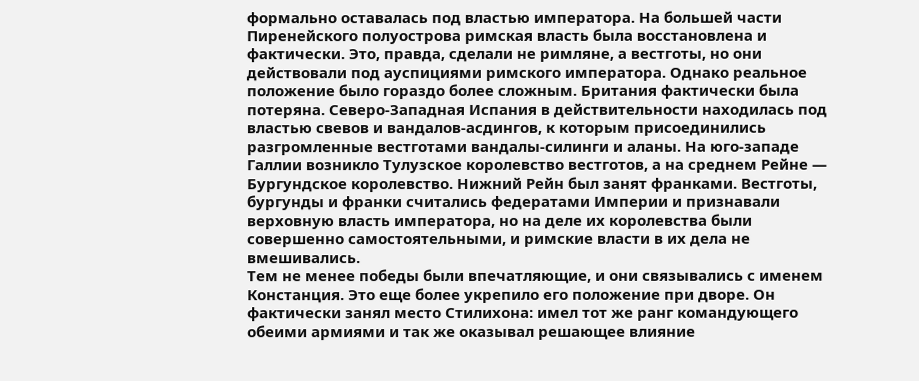формально оставалась под властью императора. На большей части Пиренейского полуострова римская власть была восстановлена и фактически. Это, правда, сделали не римляне, а вестготы, но они действовали под ауспициями римского императора. Однако реальное положение было гораздо более сложным. Британия фактически была потеряна. Северо-Западная Испания в действительности находилась под властью свевов и вандалов-асдингов, к которым присоединились разгромленные вестготами вандалы-силинги и аланы. На юго-западе Галлии возникло Тулузское королевство вестготов, а на среднем Рейне — Бургундское королевство. Нижний Рейн был занят франками. Вестготы, бургунды и франки считались федератами Империи и признавали верховную власть императора, но на деле их королевства были совершенно самостоятельными, и римские власти в их дела не вмешивались.
Тем не менее победы были впечатляющие, и они связывались с именем Констанция. Это еще более укрепило его положение при дворе. Он фактически занял место Стилихона: имел тот же ранг командующего обеими армиями и так же оказывал решающее влияние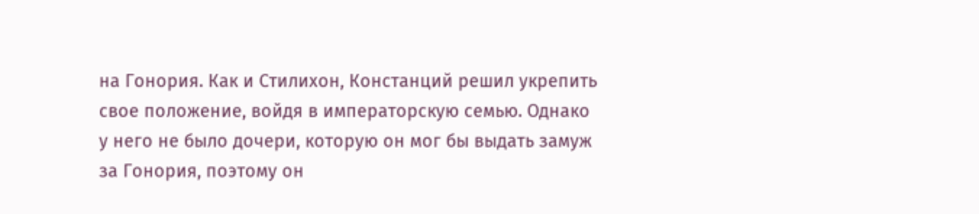на Гонория. Как и Стилихон, Констанций решил укрепить свое положение, войдя в императорскую семью. Однако у него не было дочери, которую он мог бы выдать замуж за Гонория, поэтому он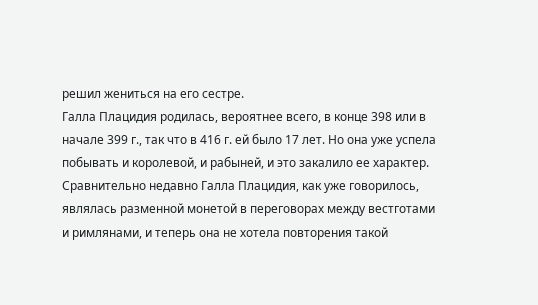решил жениться на его сестре.
Галла Плацидия родилась, вероятнее всего, в конце 398 или в начале 399 г., так что в 416 г. ей было 17 лет. Но она уже успела побывать и королевой, и рабыней, и это закалило ее характер. Сравнительно недавно Галла Плацидия, как уже говорилось, являлась разменной монетой в переговорах между вестготами и римлянами, и теперь она не хотела повторения такой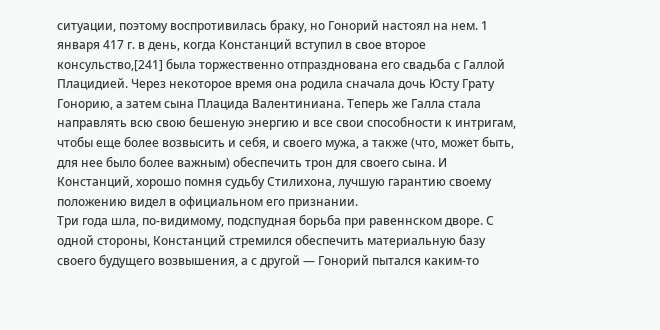ситуации, поэтому воспротивилась браку, но Гонорий настоял на нем. 1 января 417 г. в день, когда Констанций вступил в свое второе консульство,[241] была торжественно отпразднована его свадьба с Галлой Плацидией. Через некоторое время она родила сначала дочь Юсту Грату Гонорию, а затем сына Плацида Валентиниана. Теперь же Галла стала направлять всю свою бешеную энергию и все свои способности к интригам, чтобы еще более возвысить и себя, и своего мужа, а также (что, может быть, для нее было более важным) обеспечить трон для своего сына. И Констанций, хорошо помня судьбу Стилихона, лучшую гарантию своему положению видел в официальном его признании.
Три года шла, по-видимому, подспудная борьба при равеннском дворе. С одной стороны, Констанций стремился обеспечить материальную базу своего будущего возвышения, а с другой — Гонорий пытался каким-то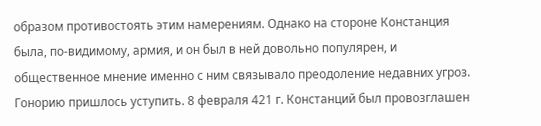образом противостоять этим намерениям. Однако на стороне Констанция была, по-видимому, армия, и он был в ней довольно популярен, и общественное мнение именно с ним связывало преодоление недавних угроз. Гонорию пришлось уступить. 8 февраля 421 г. Констанций был провозглашен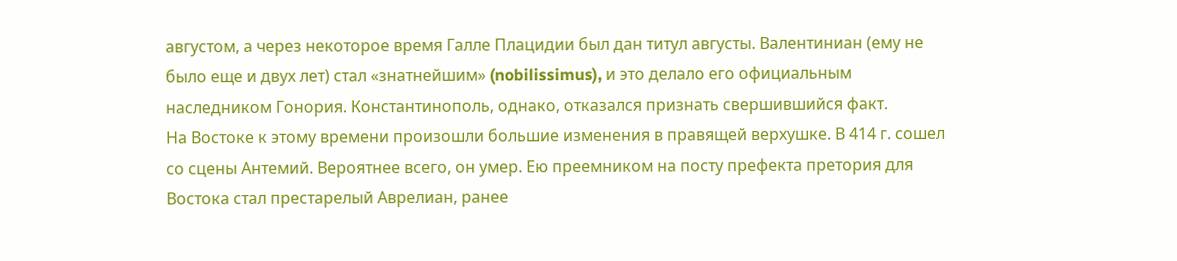августом, а через некоторое время Галле Плацидии был дан титул августы. Валентиниан (ему не было еще и двух лет) стал «знатнейшим» (nobilissimus), и это делало его официальным наследником Гонория. Константинополь, однако, отказался признать свершившийся факт.
На Востоке к этому времени произошли большие изменения в правящей верхушке. В 414 г. сошел со сцены Антемий. Вероятнее всего, он умер. Ею преемником на посту префекта претория для Востока стал престарелый Аврелиан, ранее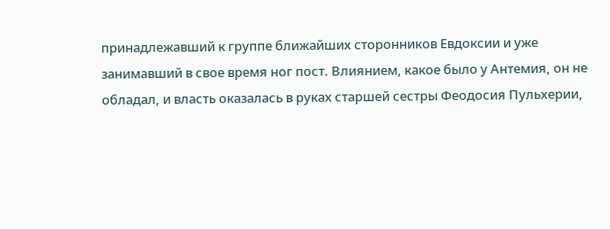принадлежавший к группе ближайших сторонников Евдоксии и уже занимавший в свое время ног пост. Влиянием, какое было у Антемия, он не обладал, и власть оказалась в руках старшей сестры Феодосия Пульхерии,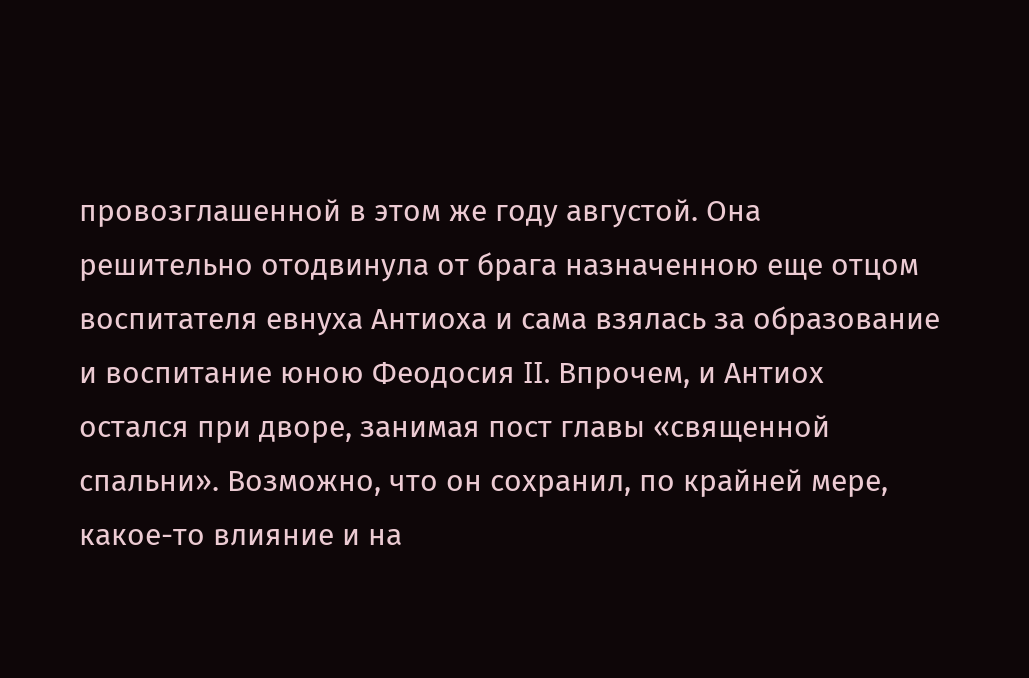провозглашенной в этом же году августой. Она решительно отодвинула от брага назначенною еще отцом воспитателя евнуха Антиоха и сама взялась за образование и воспитание юною Феодосия II. Впрочем, и Антиох остался при дворе, занимая пост главы «священной спальни». Возможно, что он сохранил, по крайней мере, какое-то влияние и на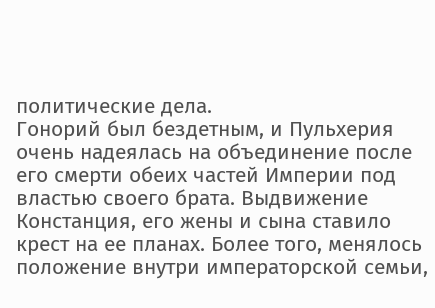политические дела.
Гонорий был бездетным, и Пульхерия очень надеялась на объединение после его смерти обеих частей Империи под властью своего брата. Выдвижение Констанция, его жены и сына ставило крест на ее планах. Более того, менялось положение внутри императорской семьи,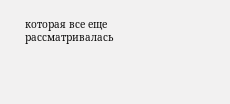которая все еще рассматривалась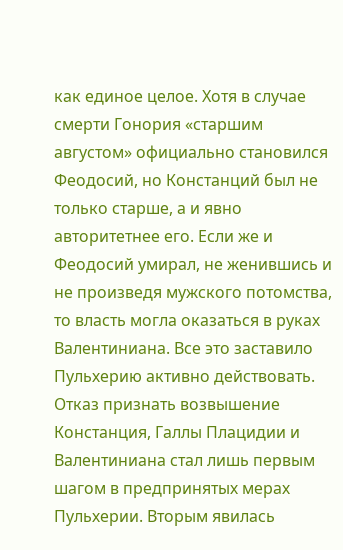как единое целое. Хотя в случае смерти Гонория «старшим августом» официально становился Феодосий, но Констанций был не только старше, а и явно авторитетнее его. Если же и Феодосий умирал, не женившись и не произведя мужского потомства, то власть могла оказаться в руках Валентиниана. Все это заставило Пульхерию активно действовать.
Отказ признать возвышение Констанция, Галлы Плацидии и Валентиниана стал лишь первым шагом в предпринятых мерах Пульхерии. Вторым явилась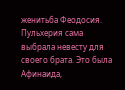женитьба Феодосия. Пульхерия сама выбрала невесту для своего брата. Это была Афинаида,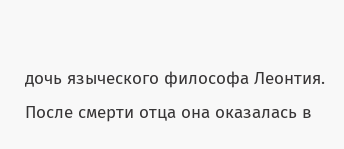дочь языческого философа Леонтия. После смерти отца она оказалась в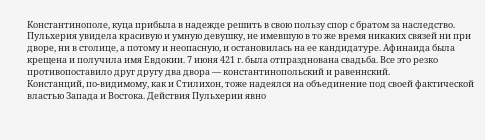Константинополе, куца прибыла в надежде решить в свою пользу спор с братом за наследство. Пульхерия увидела красивую и умную девушку, не имевшую в то же время никаких связей ни при дворе, ни в столице, а потому и неопасную, и остановилась на ее кандидатуре. Афинаида была крещена и получила имя Евдокии. 7 июня 421 г. была отпразднована свадьба. Все это резко противопоставило друг другу два двора — константинопольский и равеннский.
Констанций, по-видимому, как и Стилихон, тоже надеялся на объединение под своей фактической властью Запада и Востока. Действия Пульхерии явно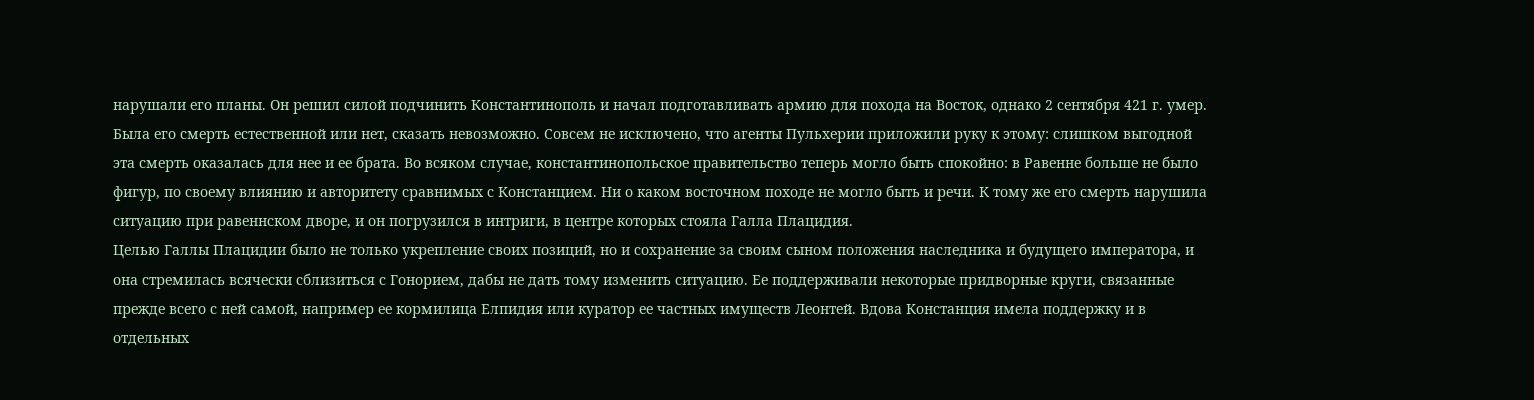нарушали его планы. Он решил силой подчинить Константинополь и начал подготавливать армию для похода на Восток, однако 2 сентября 421 г. умер. Была его смерть естественной или нет, сказать невозможно. Совсем не исключено, что агенты Пульхерии приложили руку к этому: слишком выгодной эта смерть оказалась для нее и ее брата. Во всяком случае, константинопольское правительство теперь могло быть спокойно: в Равенне больше не было фигур, по своему влиянию и авторитету сравнимых с Констанцием. Ни о каком восточном походе не могло быть и речи. К тому же его смерть нарушила ситуацию при равеннском дворе, и он погрузился в интриги, в центре которых стояла Галла Плацидия.
Целью Галлы Плацидии было не только укрепление своих позиций, но и сохранение за своим сыном положения наследника и будущего императора, и она стремилась всячески сблизиться с Гонорием, дабы не дать тому изменить ситуацию. Ее поддерживали некоторые придворные круги, связанные прежде всего с ней самой, например ее кормилица Елпидия или куратор ее частных имуществ Леонтей. Вдова Констанция имела поддержку и в отдельных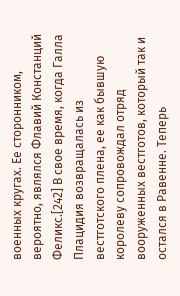военных кругах. Ее сторонником, вероятно, являлся Флавий Констанций Феликс.[242] В свое время, когда Галла Плацидия возвращалась из вестготского плена, ее как бывшую королеву сопровождал отряд вооруженных вестготов, который так и остался в Равенне. Теперь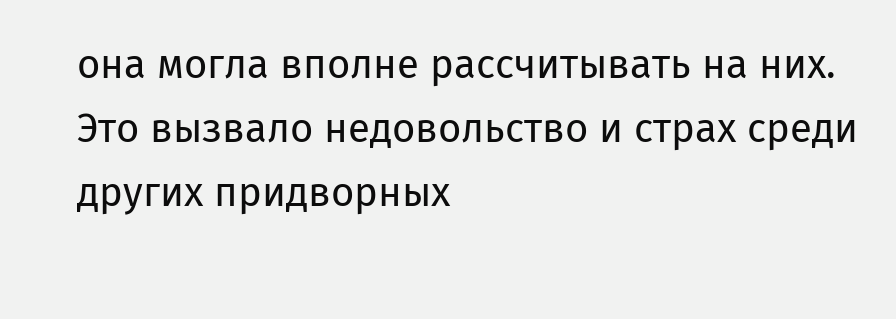она могла вполне рассчитывать на них. Это вызвало недовольство и страх среди других придворных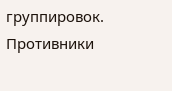группировок. Противники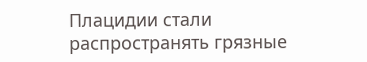Плацидии стали распространять грязные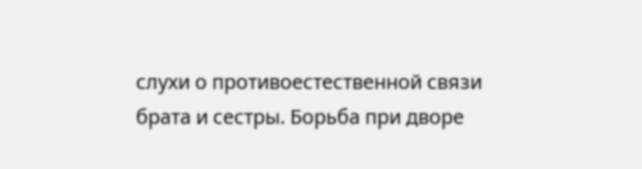слухи о противоестественной связи брата и сестры. Борьба при дворе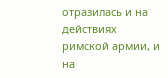отразилась и на действиях римской армии, и на